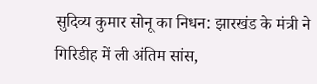सुदिव्य कुमार सोनू का निधन: झारखंड के मंत्री ने गिरिडीह में ली अंतिम सांस,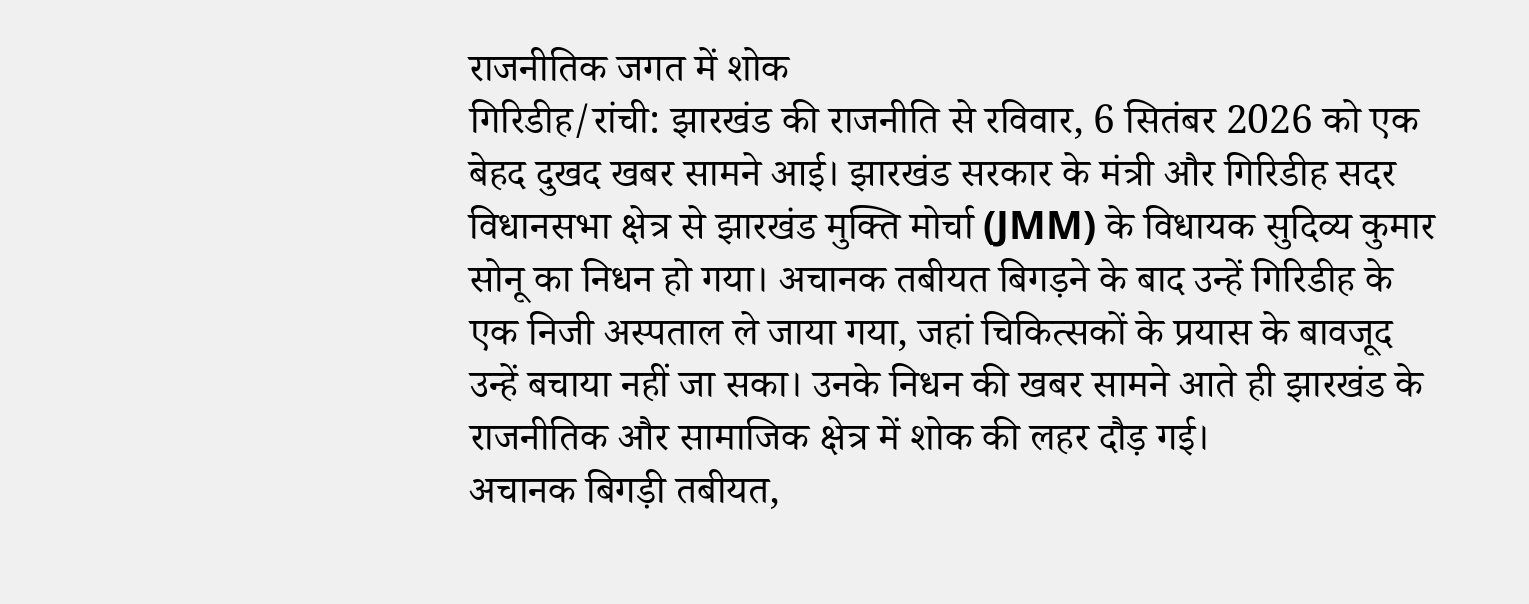राजनीतिक जगत में शोक
गिरिडीह/रांची: झारखंड की राजनीति से रविवार, 6 सितंबर 2026 को एक बेहद दुखद खबर सामने आई। झारखंड सरकार के मंत्री और गिरिडीह सदर विधानसभा क्षेत्र से झारखंड मुक्ति मोर्चा (JMM) के विधायक सुदिव्य कुमार सोनू का निधन हो गया। अचानक तबीयत बिगड़ने के बाद उन्हें गिरिडीह के एक निजी अस्पताल ले जाया गया, जहां चिकित्सकों के प्रयास के बावजूद उन्हें बचाया नहीं जा सका। उनके निधन की खबर सामने आते ही झारखंड के राजनीतिक और सामाजिक क्षेत्र में शोक की लहर दौड़ गई।
अचानक बिगड़ी तबीयत,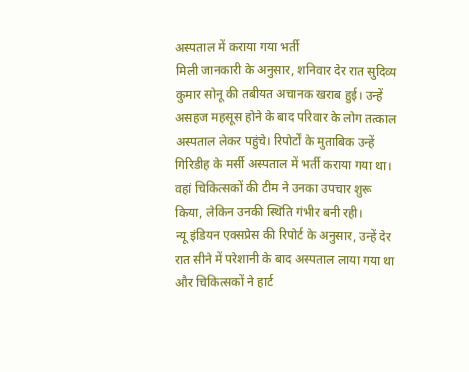अस्पताल में कराया गया भर्ती
मिली जानकारी के अनुसार, शनिवार देर रात सुदिव्य कुमार सोनू की तबीयत अचानक खराब हुई। उन्हें असहज महसूस होने के बाद परिवार के लोग तत्काल अस्पताल लेकर पहुंचे। रिपोर्टों के मुताबिक उन्हें गिरिडीह के मर्सी अस्पताल में भर्ती कराया गया था। वहां चिकित्सकों की टीम ने उनका उपचार शुरू किया, लेकिन उनकी स्थिति गंभीर बनी रही।
न्यू इंडियन एक्सप्रेस की रिपोर्ट के अनुसार, उन्हें देर रात सीने में परेशानी के बाद अस्पताल लाया गया था और चिकित्सकों ने हार्ट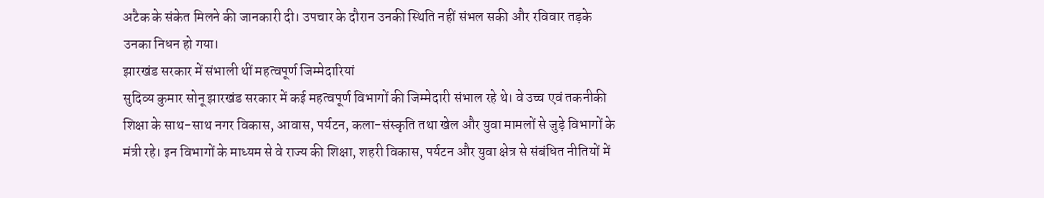अटैक के संकेत मिलने की जानकारी दी। उपचार के दौरान उनकी स्थिति नहीं संभल सकी और रविवार तड़के उनका निधन हो गया।
झारखंड सरकार में संभाली थीं महत्वपूर्ण जिम्मेदारियां
सुदिव्य कुमार सोनू झारखंड सरकार में कई महत्वपूर्ण विभागों की जिम्मेदारी संभाल रहे थे। वे उच्च एवं तकनीकी शिक्षा के साथ-साथ नगर विकास, आवास, पर्यटन, कला-संस्कृति तथा खेल और युवा मामलों से जुड़े विभागों के मंत्री रहे। इन विभागों के माध्यम से वे राज्य की शिक्षा, शहरी विकास, पर्यटन और युवा क्षेत्र से संबंधित नीतियों में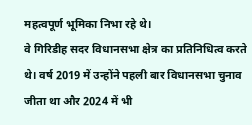महत्वपूर्ण भूमिका निभा रहे थे।
वे गिरिडीह सदर विधानसभा क्षेत्र का प्रतिनिधित्व करते थे। वर्ष 2019 में उन्होंने पहली बार विधानसभा चुनाव जीता था और 2024 में भी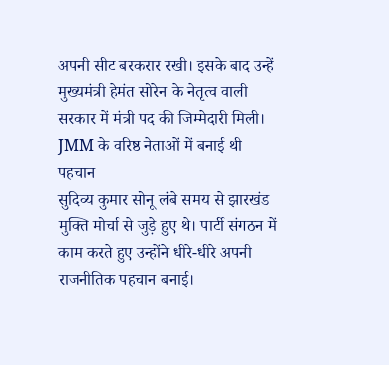अपनी सीट बरकरार रखी। इसके बाद उन्हें मुख्यमंत्री हेमंत सोरेन के नेतृत्व वाली सरकार में मंत्री पद की जिम्मेदारी मिली।
JMM के वरिष्ठ नेताओं में बनाई थी पहचान
सुदिव्य कुमार सोनू लंबे समय से झारखंड मुक्ति मोर्चा से जुड़े हुए थे। पार्टी संगठन में काम करते हुए उन्होंने धीरे-धीरे अपनी राजनीतिक पहचान बनाई।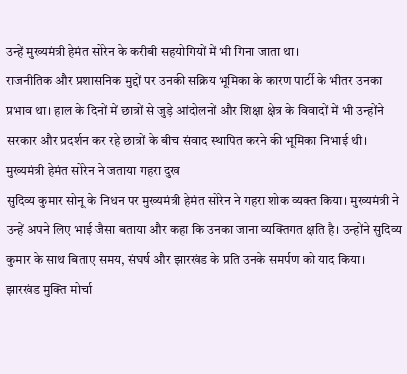उन्हें मुख्यमंत्री हेमंत सोरेन के करीबी सहयोगियों में भी गिना जाता था।
राजनीतिक और प्रशासनिक मुद्दों पर उनकी सक्रिय भूमिका के कारण पार्टी के भीतर उनका प्रभाव था। हाल के दिनों में छात्रों से जुड़े आंदोलनों और शिक्षा क्षेत्र के विवादों में भी उन्होंने सरकार और प्रदर्शन कर रहे छात्रों के बीच संवाद स्थापित करने की भूमिका निभाई थी।
मुख्यमंत्री हेमंत सोरेन ने जताया गहरा दुख
सुदिव्य कुमार सोनू के निधन पर मुख्यमंत्री हेमंत सोरेन ने गहरा शोक व्यक्त किया। मुख्यमंत्री ने उन्हें अपने लिए भाई जैसा बताया और कहा कि उनका जाना व्यक्तिगत क्षति है। उन्होंने सुदिव्य कुमार के साथ बिताए समय, संघर्ष और झारखंड के प्रति उनके समर्पण को याद किया।
झारखंड मुक्ति मोर्चा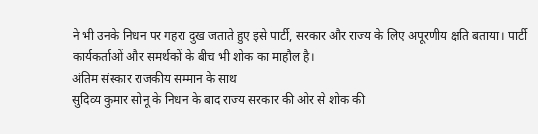ने भी उनके निधन पर गहरा दुख जताते हुए इसे पार्टी, सरकार और राज्य के लिए अपूरणीय क्षति बताया। पार्टी कार्यकर्ताओं और समर्थकों के बीच भी शोक का माहौल है।
अंतिम संस्कार राजकीय सम्मान के साथ
सुदिव्य कुमार सोनू के निधन के बाद राज्य सरकार की ओर से शोक की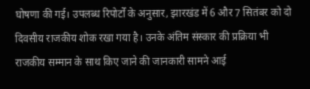घोषणा की गई। उपलब्ध रिपोर्टों के अनुसार, झारखंड में 6 और 7 सितंबर को दो दिवसीय राजकीय शोक रखा गया है। उनके अंतिम संस्कार की प्रक्रिया भी राजकीय सम्मान के साथ किए जाने की जानकारी सामने आई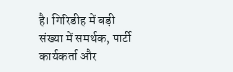है। गिरिडीह में बड़ी संख्या में समर्थक, पार्टी कार्यकर्ता और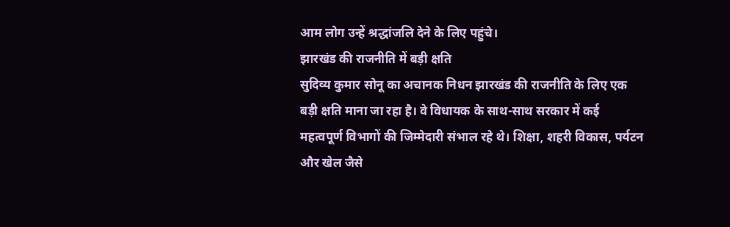आम लोग उन्हें श्रद्धांजलि देने के लिए पहुंचे।
झारखंड की राजनीति में बड़ी क्षति
सुदिव्य कुमार सोनू का अचानक निधन झारखंड की राजनीति के लिए एक बड़ी क्षति माना जा रहा है। वे विधायक के साथ-साथ सरकार में कई महत्वपूर्ण विभागों की जिम्मेदारी संभाल रहे थे। शिक्षा, शहरी विकास, पर्यटन और खेल जैसे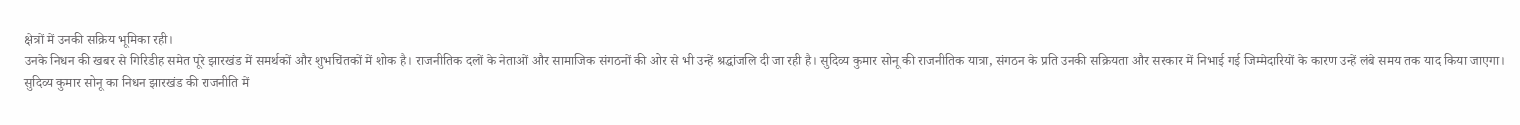क्षेत्रों में उनकी सक्रिय भूमिका रही।
उनके निधन की खबर से गिरिडीह समेत पूरे झारखंड में समर्थकों और शुभचिंतकों में शोक है। राजनीतिक दलों के नेताओं और सामाजिक संगठनों की ओर से भी उन्हें श्रद्धांजलि दी जा रही है। सुदिव्य कुमार सोनू की राजनीतिक यात्रा, संगठन के प्रति उनकी सक्रियता और सरकार में निभाई गई जिम्मेदारियों के कारण उन्हें लंबे समय तक याद किया जाएगा।
सुदिव्य कुमार सोनू का निधन झारखंड की राजनीति में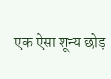एक ऐसा शून्य छोड़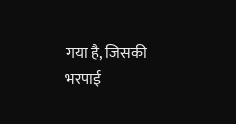गया है, जिसकी भरपाई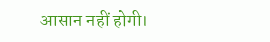आसान नहीं होगी।